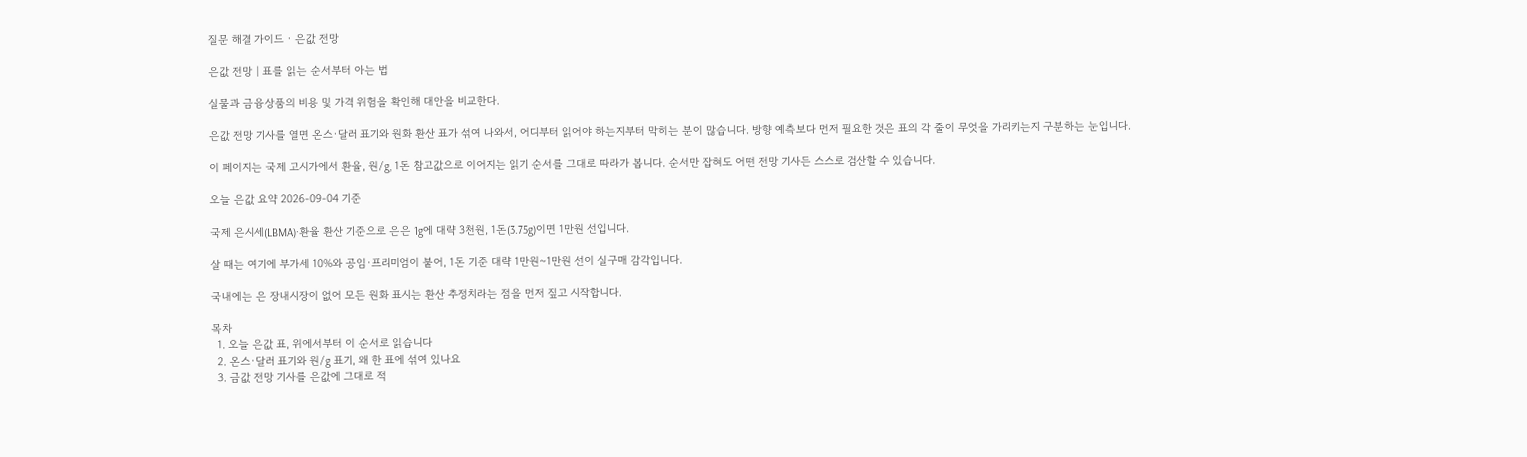질문 해결 가이드 · 은값 전망

은값 전망 | 표를 읽는 순서부터 아는 법

실물과 금융상품의 비용 및 가격 위험을 확인해 대안을 비교한다.

은값 전망 기사를 열면 온스·달러 표기와 원화 환산 표가 섞여 나와서, 어디부터 읽어야 하는지부터 막히는 분이 많습니다. 방향 예측보다 먼저 필요한 것은 표의 각 줄이 무엇을 가리키는지 구분하는 눈입니다.

이 페이지는 국제 고시가에서 환율, 원/g, 1돈 참고값으로 이어지는 읽기 순서를 그대로 따라가 봅니다. 순서만 잡혀도 어떤 전망 기사든 스스로 검산할 수 있습니다.

오늘 은값 요약 2026-09-04 기준

국제 은시세(LBMA)·환율 환산 기준으로 은은 1g에 대략 3천원, 1돈(3.75g)이면 1만원 선입니다.

살 때는 여기에 부가세 10%와 공임·프리미엄이 붙어, 1돈 기준 대략 1만원~1만원 선이 실구매 감각입니다.

국내에는 은 장내시장이 없어 모든 원화 표시는 환산 추정치라는 점을 먼저 짚고 시작합니다.

목차
  1. 오늘 은값 표, 위에서부터 이 순서로 읽습니다
  2. 온스·달러 표기와 원/g 표기, 왜 한 표에 섞여 있나요
  3. 금값 전망 기사를 은값에 그대로 적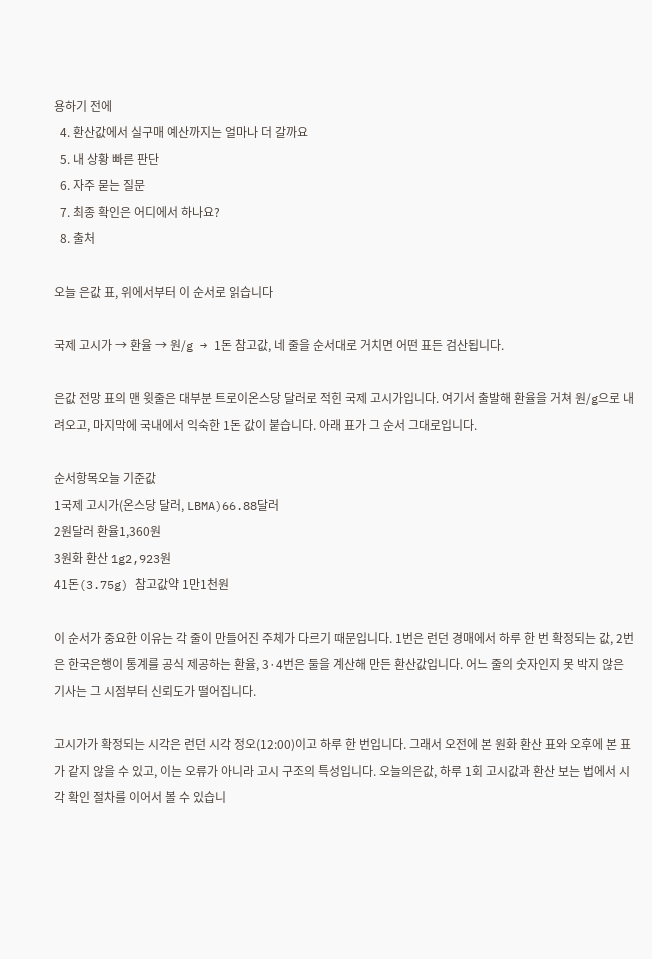용하기 전에
  4. 환산값에서 실구매 예산까지는 얼마나 더 갈까요
  5. 내 상황 빠른 판단
  6. 자주 묻는 질문
  7. 최종 확인은 어디에서 하나요?
  8. 출처

오늘 은값 표, 위에서부터 이 순서로 읽습니다

국제 고시가 → 환율 → 원/g → 1돈 참고값, 네 줄을 순서대로 거치면 어떤 표든 검산됩니다.

은값 전망 표의 맨 윗줄은 대부분 트로이온스당 달러로 적힌 국제 고시가입니다. 여기서 출발해 환율을 거쳐 원/g으로 내려오고, 마지막에 국내에서 익숙한 1돈 값이 붙습니다. 아래 표가 그 순서 그대로입니다.

순서항목오늘 기준값
1국제 고시가(온스당 달러, LBMA)66.88달러
2원달러 환율1,360원
3원화 환산 1g2,923원
41돈(3.75g) 참고값약 1만1천원

이 순서가 중요한 이유는 각 줄이 만들어진 주체가 다르기 때문입니다. 1번은 런던 경매에서 하루 한 번 확정되는 값, 2번은 한국은행이 통계를 공식 제공하는 환율, 3·4번은 둘을 계산해 만든 환산값입니다. 어느 줄의 숫자인지 못 박지 않은 기사는 그 시점부터 신뢰도가 떨어집니다.

고시가가 확정되는 시각은 런던 시각 정오(12:00)이고 하루 한 번입니다. 그래서 오전에 본 원화 환산 표와 오후에 본 표가 같지 않을 수 있고, 이는 오류가 아니라 고시 구조의 특성입니다. 오늘의은값, 하루 1회 고시값과 환산 보는 법에서 시각 확인 절차를 이어서 볼 수 있습니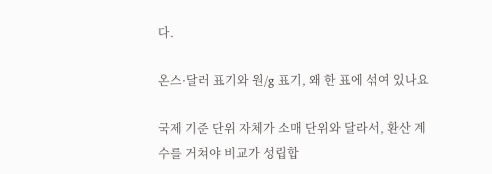다.

온스·달러 표기와 원/g 표기, 왜 한 표에 섞여 있나요

국제 기준 단위 자체가 소매 단위와 달라서, 환산 계수를 거쳐야 비교가 성립합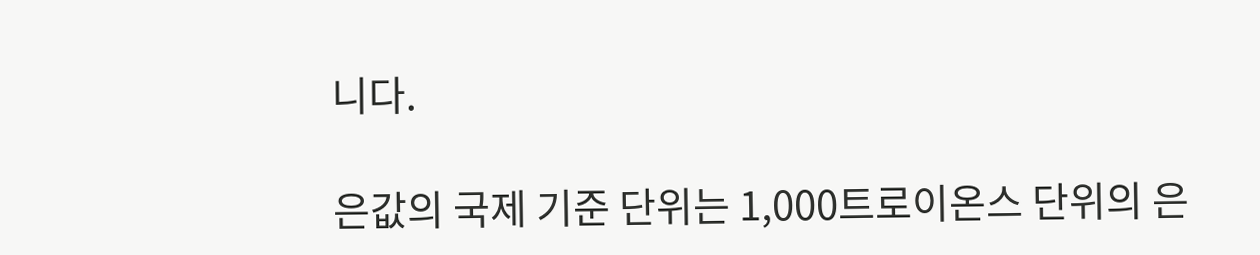니다.

은값의 국제 기준 단위는 1,000트로이온스 단위의 은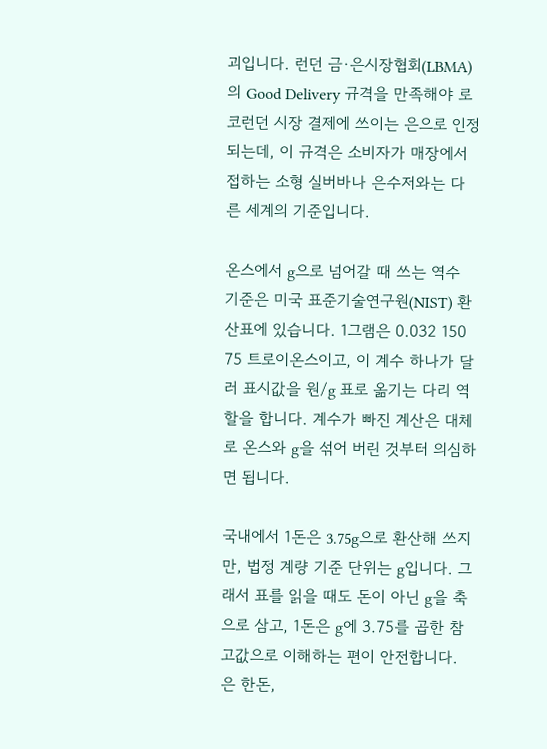괴입니다. 런던 금·은시장협회(LBMA)의 Good Delivery 규격을 만족해야 로코런던 시장 결제에 쓰이는 은으로 인정되는데, 이 규격은 소비자가 매장에서 접하는 소형 실버바나 은수저와는 다른 세계의 기준입니다.

온스에서 g으로 넘어갈 때 쓰는 역수 기준은 미국 표준기술연구원(NIST) 환산표에 있습니다. 1그램은 0.032 150 75 트로이온스이고, 이 계수 하나가 달러 표시값을 원/g 표로 옮기는 다리 역할을 합니다. 계수가 빠진 계산은 대체로 온스와 g을 섞어 버린 것부터 의심하면 됩니다.

국내에서 1돈은 3.75g으로 환산해 쓰지만, 법정 계량 기준 단위는 g입니다. 그래서 표를 읽을 때도 돈이 아닌 g을 축으로 삼고, 1돈은 g에 3.75를 곱한 참고값으로 이해하는 편이 안전합니다. 은 한돈,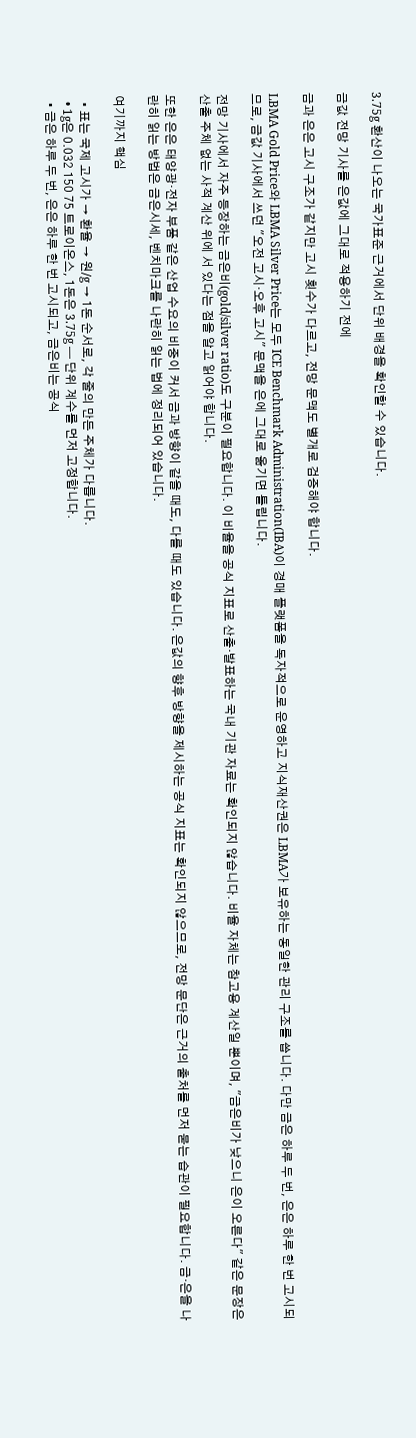3.75g 환산이 나오는 국가표준 근거에서 단위 배경을 확인할 수 있습니다.

금값 전망 기사를 은값에 그대로 적용하기 전에

금과 은은 고시 구조가 같지만 고시 횟수가 다르고, 전망 문맥도 별개로 검증해야 합니다.

LBMA Gold Price와 LBMA Silver Price는 모두 ICE Benchmark Administration(IBA)이 경매 플랫폼을 독자적으로 운영하고 지식재산권은 LBMA가 보유하는 동일한 관리 구조를 씁니다. 다만 금은 하루 두 번, 은은 하루 한 번 고시되므로, 금값 기사에서 쓰던 "오전 고시·오후 고시" 문맥을 은에 그대로 옮기면 틀립니다.

전망 기사에서 자주 등장하는 금은비(gold/silver ratio)도 구분이 필요합니다. 이 비율을 공식 지표로 산출·발표하는 국내 기관 자료는 확인되지 않습니다. 비율 자체는 참고용 계산일 뿐이며, "금은비가 낮으니 은이 오른다" 같은 문장은 산출 주체 없는 사적 계산 위에 서 있다는 점을 알고 읽어야 합니다.

또한 은은 태양광·전자 부품 같은 산업 수요의 비중이 커서 금과 방향이 같을 때도, 다를 때도 있습니다. 은값의 향후 방향을 제시하는 공식 지표는 확인되지 않으므로, 전망 문단은 근거의 출처를 먼저 묻는 습관이 필요합니다. 금·은을 나란히 읽는 방법은 금은시세, 벤치마크를 나란히 읽는 법에 정리되어 있습니다.

여기까지 핵심

  • 표는 국제 고시가 → 환율 → 원/g → 1돈 순서로, 각 줄의 만든 주체가 다릅니다.
  • 1g은 0.032 150 75 트로이온스, 1돈은 3.75g — 단위 계수를 먼저 고정합니다.
  • 금은 하루 두 번, 은은 하루 한 번 고시되고, 금은비는 공식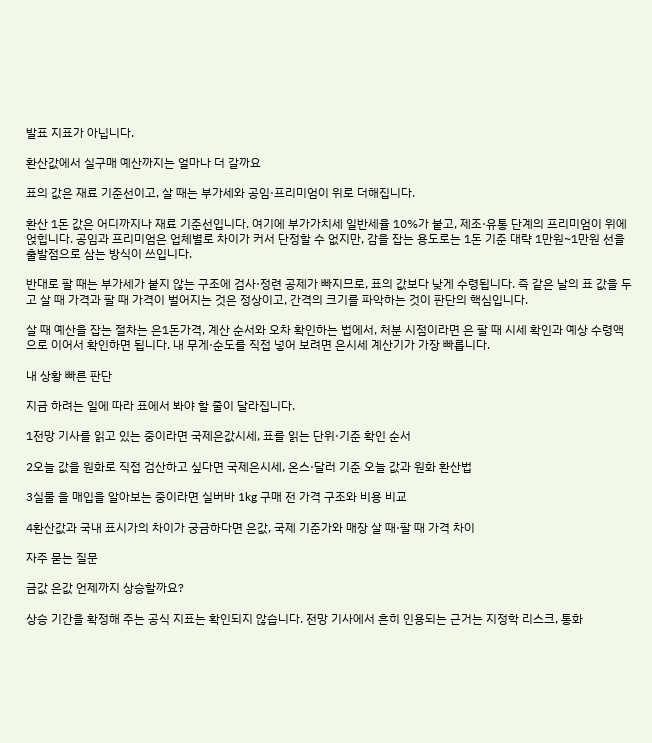발표 지표가 아닙니다.

환산값에서 실구매 예산까지는 얼마나 더 갈까요

표의 값은 재료 기준선이고, 살 때는 부가세와 공임·프리미엄이 위로 더해집니다.

환산 1돈 값은 어디까지나 재료 기준선입니다. 여기에 부가가치세 일반세율 10%가 붙고, 제조·유통 단계의 프리미엄이 위에 얹힙니다. 공임과 프리미엄은 업체별로 차이가 커서 단정할 수 없지만, 감을 잡는 용도로는 1돈 기준 대략 1만원~1만원 선을 출발점으로 삼는 방식이 쓰입니다.

반대로 팔 때는 부가세가 붙지 않는 구조에 검사·정련 공제가 빠지므로, 표의 값보다 낮게 수령됩니다. 즉 같은 날의 표 값을 두고 살 때 가격과 팔 때 가격이 벌어지는 것은 정상이고, 간격의 크기를 파악하는 것이 판단의 핵심입니다.

살 때 예산을 잡는 절차는 은1돈가격, 계산 순서와 오차 확인하는 법에서, 처분 시점이라면 은 팔 때 시세 확인과 예상 수령액으로 이어서 확인하면 됩니다. 내 무게·순도를 직접 넣어 보려면 은시세 계산기가 가장 빠릅니다.

내 상황 빠른 판단

지금 하려는 일에 따라 표에서 봐야 할 줄이 달라집니다.

1전망 기사를 읽고 있는 중이라면 국제은값시세, 표를 읽는 단위·기준 확인 순서

2오늘 값을 원화로 직접 검산하고 싶다면 국제은시세, 온스·달러 기준 오늘 값과 원화 환산법

3실물 을 매입을 알아보는 중이라면 실버바 1kg 구매 전 가격 구조와 비용 비교

4환산값과 국내 표시가의 차이가 궁금하다면 은값, 국제 기준가와 매장 살 때·팔 때 가격 차이

자주 묻는 질문

금값 은값 언제까지 상승할까요?

상승 기간을 확정해 주는 공식 지표는 확인되지 않습니다. 전망 기사에서 흔히 인용되는 근거는 지정학 리스크, 통화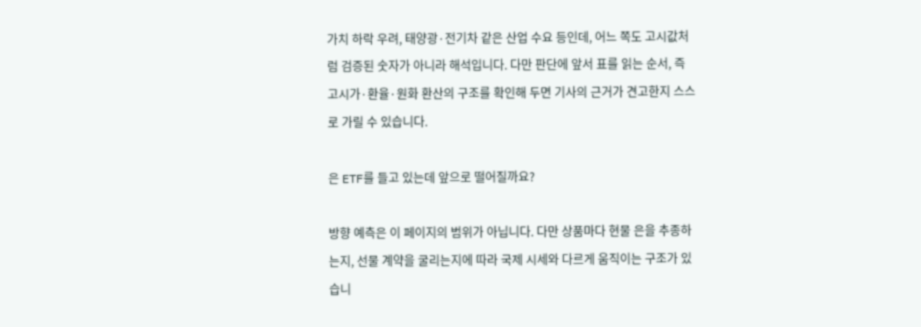가치 하락 우려, 태양광·전기차 같은 산업 수요 등인데, 어느 쪽도 고시값처럼 검증된 숫자가 아니라 해석입니다. 다만 판단에 앞서 표를 읽는 순서, 즉 고시가·환율·원화 환산의 구조를 확인해 두면 기사의 근거가 견고한지 스스로 가릴 수 있습니다.

은 ETF를 들고 있는데 앞으로 떨어질까요?

방향 예측은 이 페이지의 범위가 아닙니다. 다만 상품마다 현물 은을 추종하는지, 선물 계약을 굴리는지에 따라 국제 시세와 다르게 움직이는 구조가 있습니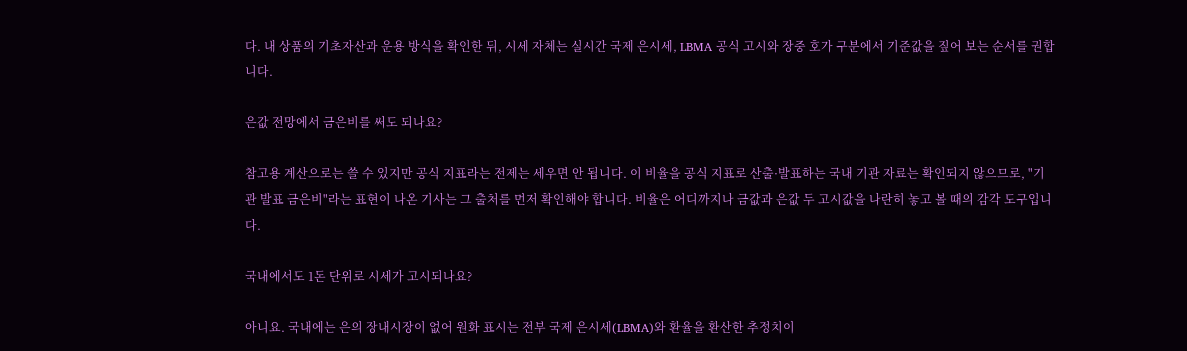다. 내 상품의 기초자산과 운용 방식을 확인한 뒤, 시세 자체는 실시간 국제 은시세, LBMA 공식 고시와 장중 호가 구분에서 기준값을 짚어 보는 순서를 권합니다.

은값 전망에서 금은비를 써도 되나요?

참고용 계산으로는 쓸 수 있지만 공식 지표라는 전제는 세우면 안 됩니다. 이 비율을 공식 지표로 산출·발표하는 국내 기관 자료는 확인되지 않으므로, "기관 발표 금은비"라는 표현이 나온 기사는 그 출처를 먼저 확인해야 합니다. 비율은 어디까지나 금값과 은값 두 고시값을 나란히 놓고 볼 때의 감각 도구입니다.

국내에서도 1돈 단위로 시세가 고시되나요?

아니요. 국내에는 은의 장내시장이 없어 원화 표시는 전부 국제 은시세(LBMA)와 환율을 환산한 추정치이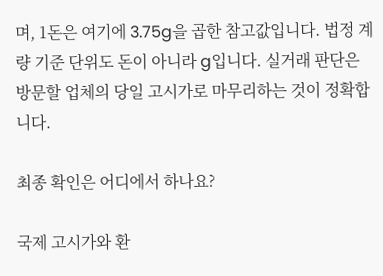며, 1돈은 여기에 3.75g을 곱한 참고값입니다. 법정 계량 기준 단위도 돈이 아니라 g입니다. 실거래 판단은 방문할 업체의 당일 고시가로 마무리하는 것이 정확합니다.

최종 확인은 어디에서 하나요?

국제 고시가와 환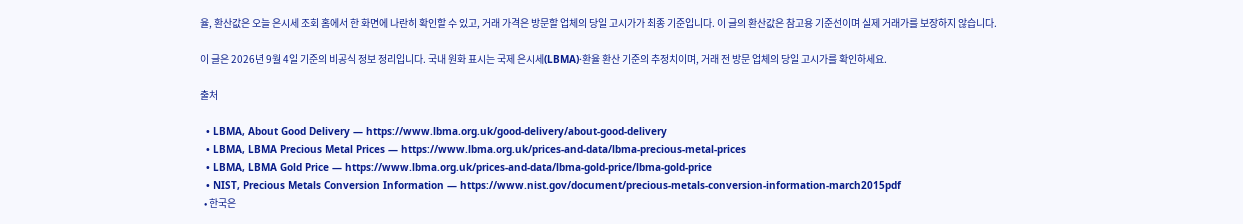율, 환산값은 오늘 은시세 조회 홈에서 한 화면에 나란히 확인할 수 있고, 거래 가격은 방문할 업체의 당일 고시가가 최종 기준입니다. 이 글의 환산값은 참고용 기준선이며 실제 거래가를 보장하지 않습니다.

이 글은 2026년 9월 4일 기준의 비공식 정보 정리입니다. 국내 원화 표시는 국제 은시세(LBMA)·환율 환산 기준의 추정치이며, 거래 전 방문 업체의 당일 고시가를 확인하세요.

출처

  • LBMA, About Good Delivery — https://www.lbma.org.uk/good-delivery/about-good-delivery
  • LBMA, LBMA Precious Metal Prices — https://www.lbma.org.uk/prices-and-data/lbma-precious-metal-prices
  • LBMA, LBMA Gold Price — https://www.lbma.org.uk/prices-and-data/lbma-gold-price/lbma-gold-price
  • NIST, Precious Metals Conversion Information — https://www.nist.gov/document/precious-metals-conversion-information-march2015pdf
  • 한국은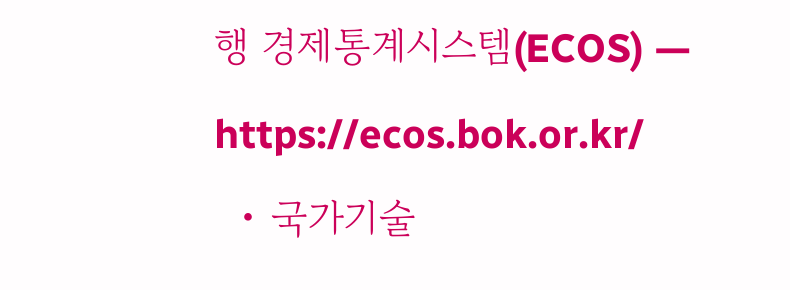행 경제통계시스템(ECOS) — https://ecos.bok.or.kr/
  • 국가기술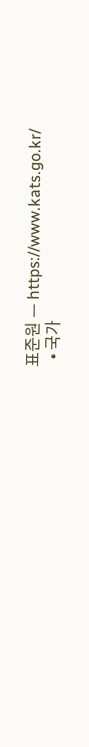표준원 — https://www.kats.go.kr/
  • 국가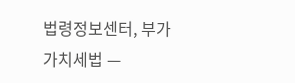법령정보센터, 부가가치세법 —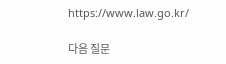https://www.law.go.kr/

다음 질문